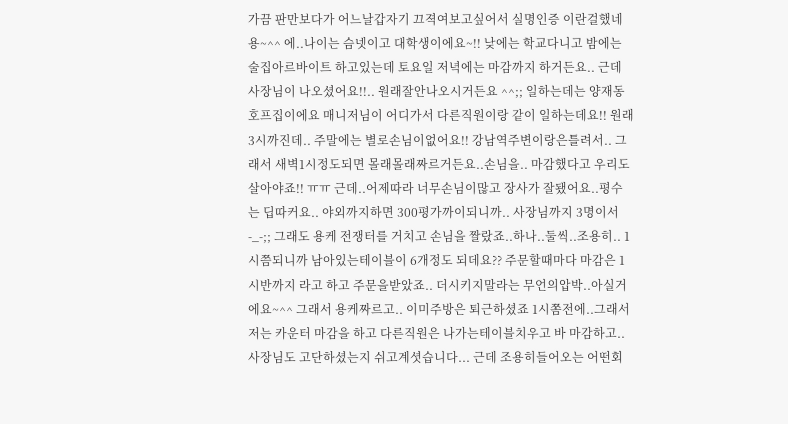가끔 판만보다가 어느날갑자기 끄젹여보고싶어서 실명인증 이란걸했네용~^^ 에..나이는 슴넷이고 대학생이에요~!! 낮에는 학교다니고 밤에는 술집아르바이트 하고있는데 토요일 저녁에는 마감까지 하거든요.. 근데 사장님이 나오셨어요!!.. 원래잘안나오시거든요 ^^;; 일하는데는 양재동호프집이에요 매니저님이 어디가서 다른직원이랑 같이 일하는데요!! 원래 3시까진데.. 주말에는 별로손님이없어요!! 강남역주변이랑은틀려서.. 그래서 새벽1시정도되면 몰래몰래짜르거든요..손님을.. 마감했다고 우리도 살아야죠!! ㅠㅠ 근데..어제따라 너무손님이많고 장사가 잘됐어요..평수는 딥따커요.. 야외까지하면 300평가까이되니까.. 사장님까지 3명이서-_-;; 그래도 용케 전쟁터를 거치고 손님을 짤랐죠..하나..둘씩..조용히.. 1시쯤되니까 남아있는테이블이 6개정도 되데요?? 주문할때마다 마감은 1시반까지 라고 하고 주문을받았죠.. 더시키지말라는 무언의압박..아실거에요~^^ 그래서 용케짜르고.. 이미주방은 퇴근하셨죠 1시쫌전에..그래서 저는 카운터 마감을 하고 다른직원은 나가는테이블치우고 바 마감하고.. 사장님도 고단하셨는지 쉬고계셧습니다... 근데 조용히들어오는 어떤회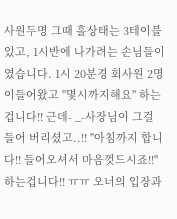사원두명 그때 홀상태는 3테이블있고, 1시반에 나가려는 손님들이였습니다. 1시 20분경 회사원 2명이들어왔고 "몇시까지해요" 하는겁니다!! 근데- _-사장님이 그걸 들어 버리셨고..!! "아침까지 합니다!! 들어오셔서 마음껏드시죠!!" 하는겁니다!! ㅠㅠ 오너의 입장과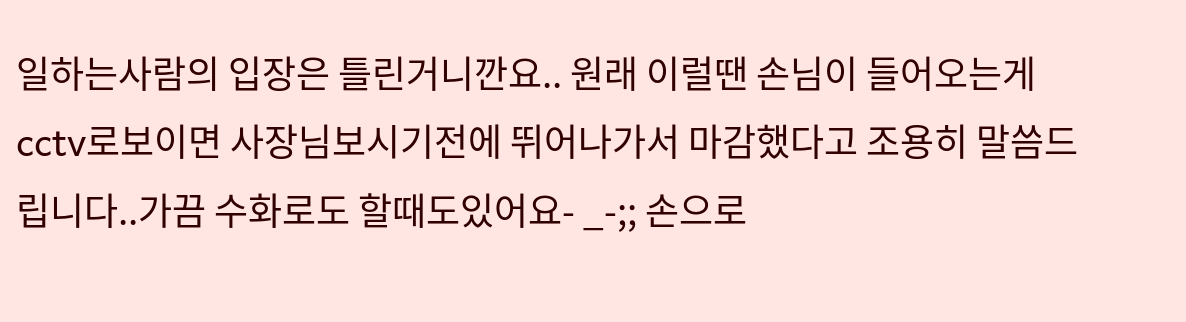일하는사람의 입장은 틀린거니깐요.. 원래 이럴땐 손님이 들어오는게 cctv로보이면 사장님보시기전에 뛰어나가서 마감했다고 조용히 말씀드립니다..가끔 수화로도 할때도있어요- _-;; 손으로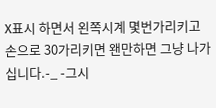X표시 하면서 왼쪽시계 몇번가리키고 손으로 30가리키면 왠만하면 그냥 나가십니다.-_ -그시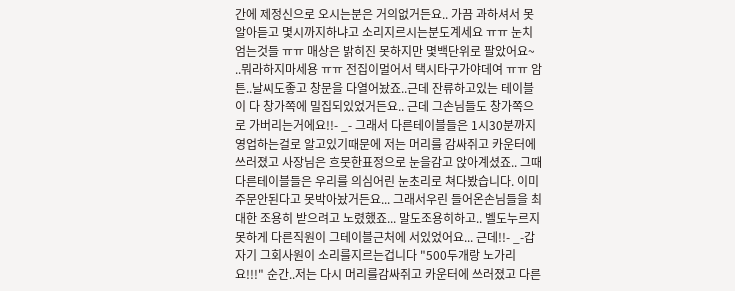간에 제정신으로 오시는분은 거의없거든요.. 가끔 과하셔서 못알아듣고 몇시까지하냐고 소리지르시는분도계세요 ㅠㅠ 눈치엄는것들 ㅠㅠ 매상은 밝히진 못하지만 몇백단위로 팔았어요~ ..뭐라하지마세용 ㅠㅠ 전집이멀어서 택시타구가야데여 ㅠㅠ 암튼..날씨도좋고 창문을 다열어놨죠..근데 잔류하고있는 테이블이 다 창가쪽에 밀집되있었거든요.. 근데 그손님들도 창가쪽으로 가버리는거에요!!- _- 그래서 다른테이블들은 1시30분까지 영업하는걸로 알고있기때문에 저는 머리를 감싸쥐고 카운터에 쓰러졌고 사장님은 흐뭇한표정으로 눈을감고 앉아계셨죠.. 그때 다른테이블들은 우리를 의심어린 눈초리로 쳐다봤습니다. 이미 주문안된다고 못박아놨거든요... 그래서우린 들어온손님들을 최대한 조용히 받으려고 노렸했죠... 말도조용히하고.. 벨도누르지못하게 다른직원이 그테이블근처에 서있었어요... 근데!!- _-갑자기 그회사원이 소리를지르는겁니다 "500두개랑 노가리요!!!" 순간..저는 다시 머리를감싸쥐고 카운터에 쓰러졌고 다른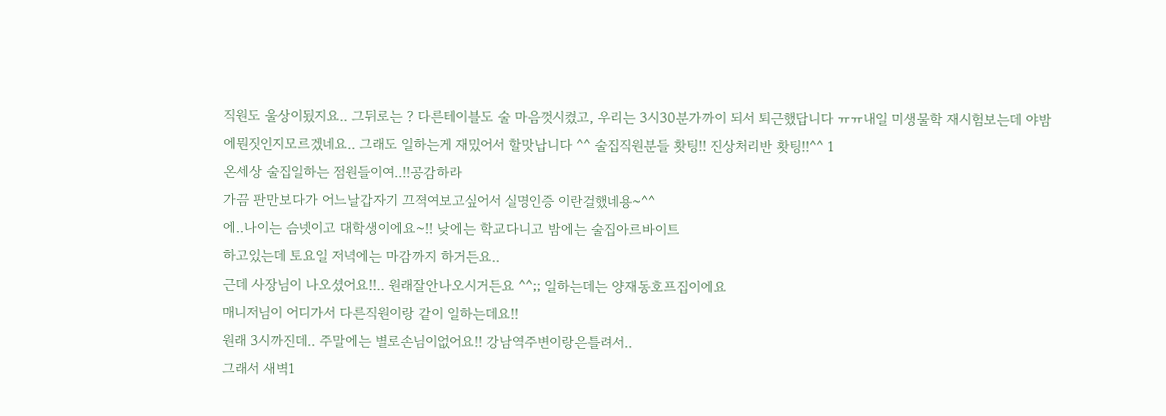직원도 울상이됬지요.. 그뒤로는 ? 다른테이블도 술 마음껏시켰고, 우리는 3시30분가까이 되서 퇴근했답니다 ㅠㅠ내일 미생물학 재시험보는데 야밤에뭔짓인지모르겠네요.. 그래도 일하는게 재밌어서 할맛납니다 ^^ 술집직원분들 홧팅!! 진상처리반 홧팅!!^^ 1
온세상 술집일하는 점원들이여..!!공감하라
가끔 판만보다가 어느날갑자기 끄젹여보고싶어서 실명인증 이란걸했네용~^^
에..나이는 슴넷이고 대학생이에요~!! 낮에는 학교다니고 밤에는 술집아르바이트
하고있는데 토요일 저녁에는 마감까지 하거든요..
근데 사장님이 나오셨어요!!.. 원래잘안나오시거든요 ^^;; 일하는데는 양재동호프집이에요
매니저님이 어디가서 다른직원이랑 같이 일하는데요!!
원래 3시까진데.. 주말에는 별로손님이없어요!! 강남역주변이랑은틀려서..
그래서 새벽1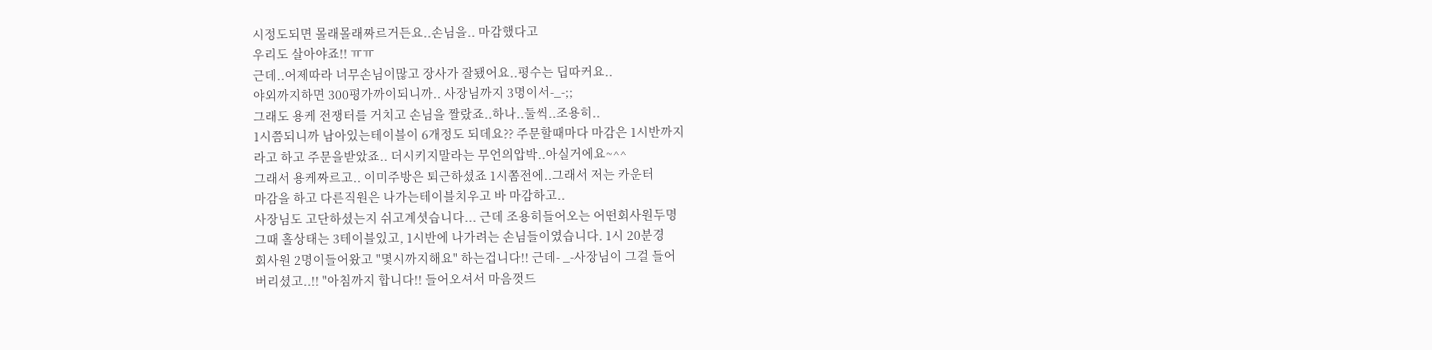시정도되면 몰래몰래짜르거든요..손님을.. 마감했다고
우리도 살아야죠!! ㅠㅠ
근데..어제따라 너무손님이많고 장사가 잘됐어요..평수는 딥따커요..
야외까지하면 300평가까이되니까.. 사장님까지 3명이서-_-;;
그래도 용케 전쟁터를 거치고 손님을 짤랐죠..하나..둘씩..조용히..
1시쯤되니까 남아있는테이블이 6개정도 되데요?? 주문할때마다 마감은 1시반까지
라고 하고 주문을받았죠.. 더시키지말라는 무언의압박..아실거에요~^^
그래서 용케짜르고.. 이미주방은 퇴근하셨죠 1시쫌전에..그래서 저는 카운터
마감을 하고 다른직원은 나가는테이블치우고 바 마감하고..
사장님도 고단하셨는지 쉬고계셧습니다... 근데 조용히들어오는 어떤회사원두명
그때 홀상태는 3테이블있고, 1시반에 나가려는 손님들이였습니다. 1시 20분경
회사원 2명이들어왔고 "몇시까지해요" 하는겁니다!! 근데- _-사장님이 그걸 들어
버리셨고..!! "아침까지 합니다!! 들어오셔서 마음껏드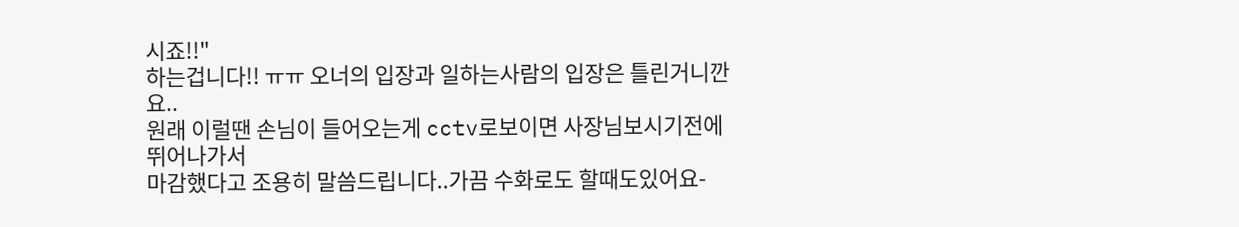시죠!!"
하는겁니다!! ㅠㅠ 오너의 입장과 일하는사람의 입장은 틀린거니깐요..
원래 이럴땐 손님이 들어오는게 cctv로보이면 사장님보시기전에 뛰어나가서
마감했다고 조용히 말씀드립니다..가끔 수화로도 할때도있어요-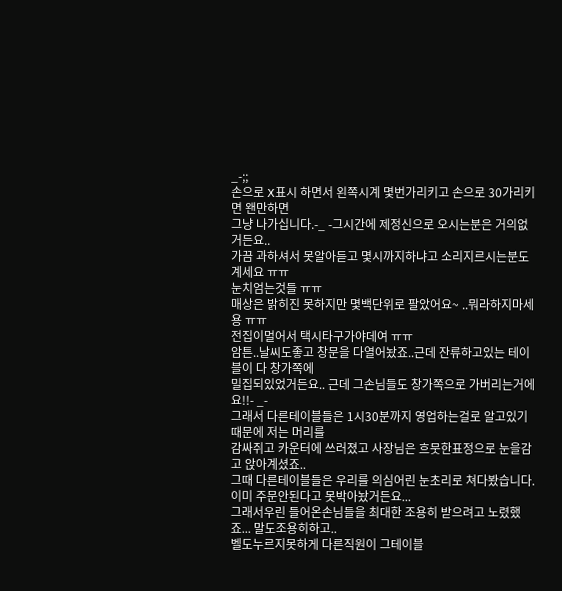_-;;
손으로 X표시 하면서 왼쪽시계 몇번가리키고 손으로 30가리키면 왠만하면
그냥 나가십니다.-_ -그시간에 제정신으로 오시는분은 거의없거든요..
가끔 과하셔서 못알아듣고 몇시까지하냐고 소리지르시는분도계세요 ㅠㅠ
눈치엄는것들 ㅠㅠ
매상은 밝히진 못하지만 몇백단위로 팔았어요~ ..뭐라하지마세용 ㅠㅠ
전집이멀어서 택시타구가야데여 ㅠㅠ
암튼..날씨도좋고 창문을 다열어놨죠..근데 잔류하고있는 테이블이 다 창가쪽에
밀집되있었거든요.. 근데 그손님들도 창가쪽으로 가버리는거에요!!- _-
그래서 다른테이블들은 1시30분까지 영업하는걸로 알고있기때문에 저는 머리를
감싸쥐고 카운터에 쓰러졌고 사장님은 흐뭇한표정으로 눈을감고 앉아계셨죠..
그때 다른테이블들은 우리를 의심어린 눈초리로 쳐다봤습니다.
이미 주문안된다고 못박아놨거든요...
그래서우린 들어온손님들을 최대한 조용히 받으려고 노렸했죠... 말도조용히하고..
벨도누르지못하게 다른직원이 그테이블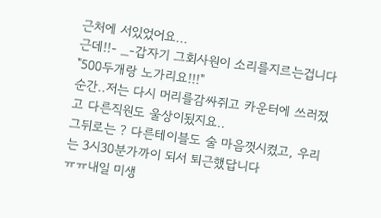근처에 서있었어요...
근데!!- _-갑자기 그회사원이 소리를지르는겁니다
"500두개랑 노가리요!!!"
순간..저는 다시 머리를감싸쥐고 카운터에 쓰러졌고 다른직원도 울상이됬지요..
그뒤로는 ? 다른테이블도 술 마음껏시켰고, 우리는 3시30분가까이 되서 퇴근했답니다
ㅠㅠ내일 미생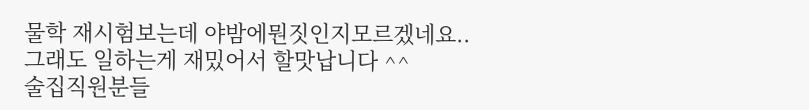물학 재시험보는데 야밤에뭔짓인지모르겠네요..
그래도 일하는게 재밌어서 할맛납니다 ^^
술집직원분들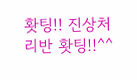홧팅!! 진상처리반 홧팅!!^^